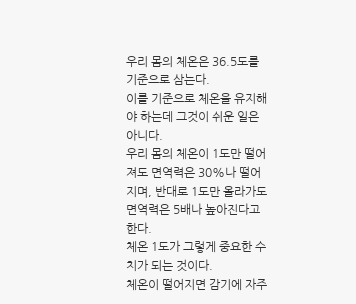우리 몸의 체온은 36.5도를 기준으로 삼는다.
이를 기준으로 체온을 유지해야 하는데 그것이 쉬운 일은 아니다.
우리 몸의 체온이 1도만 떨어져도 면역력은 30%나 떨어지며, 반대로 1도만 올라가도 면역력은 5배나 높아진다고 한다.
체온 1도가 그렇게 중요한 수치가 되는 것이다.
체온이 떨어지면 감기에 자주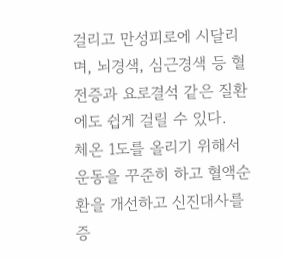걸리고 만성피로에 시달리며, 뇌경색, 심근경색 등 혈전증과 요로결석 같은 질환에도 쉽게 걸릴 수 있다.
체온 1도를 올리기 위해서 운동을 꾸준히 하고 혈액순환을 개선하고 신진대사를 증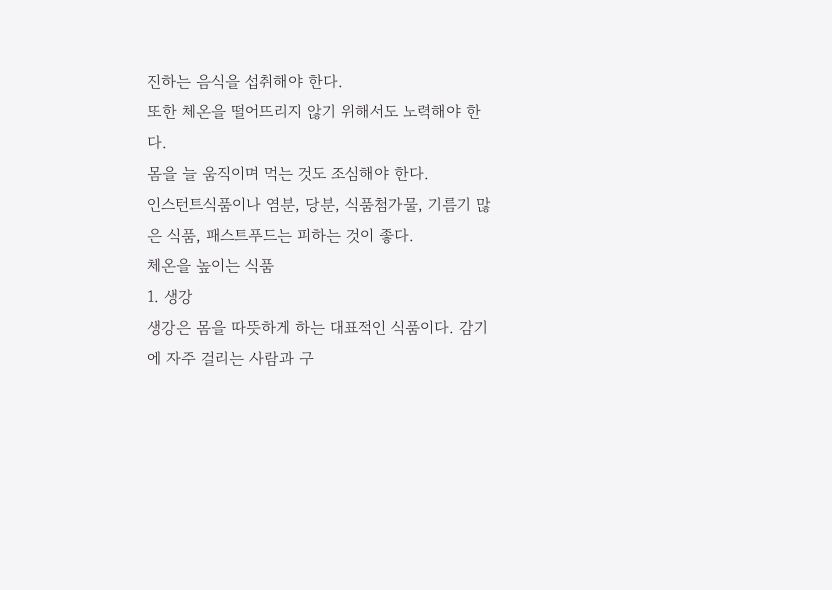진하는 음식을 섭취해야 한다.
또한 체온을 떨어뜨리지 않기 위해서도 노력해야 한다.
몸을 늘 움직이며 먹는 것도 조심해야 한다.
인스턴트식품이나 염분, 당분, 식품첨가물, 기름기 많은 식품, 패스트푸드는 피하는 것이 좋다.
체온을 높이는 식품
1. 생강
생강은 몸을 따뜻하게 하는 대표적인 식품이다. 감기에 자주 걸리는 사람과 구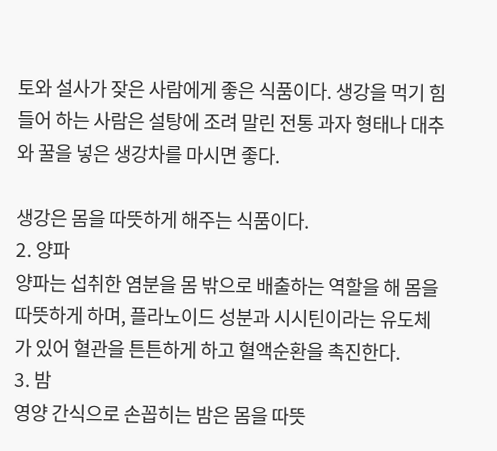토와 설사가 잦은 사람에게 좋은 식품이다. 생강을 먹기 힘들어 하는 사람은 설탕에 조려 말린 전통 과자 형태나 대추와 꿀을 넣은 생강차를 마시면 좋다.

생강은 몸을 따뜻하게 해주는 식품이다.
2. 양파
양파는 섭취한 염분을 몸 밖으로 배출하는 역할을 해 몸을 따뜻하게 하며, 플라노이드 성분과 시시틴이라는 유도체가 있어 혈관을 튼튼하게 하고 혈액순환을 촉진한다.
3. 밤
영양 간식으로 손꼽히는 밤은 몸을 따뜻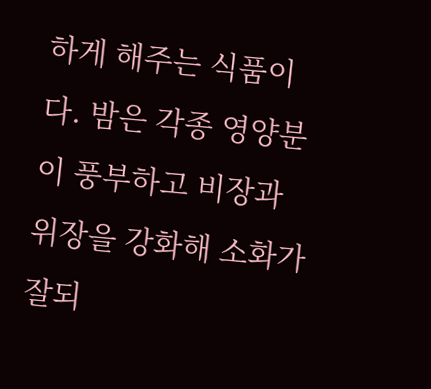하게 해주는 식품이다. 밤은 각종 영양분이 풍부하고 비장과 위장을 강화해 소화가 잘되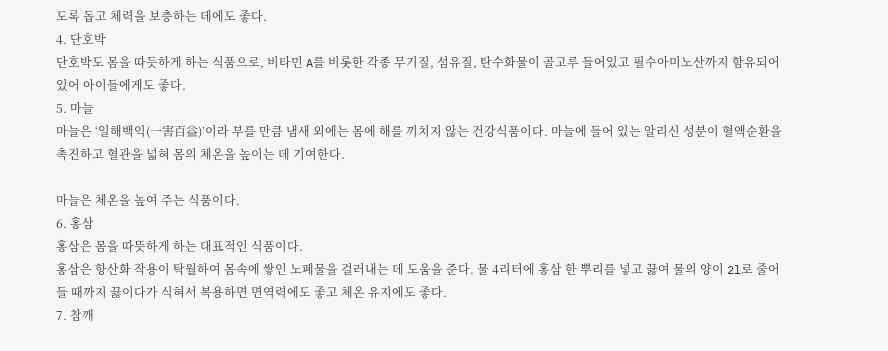도록 돕고 체력을 보충하는 데에도 좋다.
4. 단호박
단호박도 몸을 따듯하게 하는 식품으로, 비타민 A를 비롯한 각종 무기질, 섬유질, 탄수화물이 골고루 들어있고 필수아미노산까지 함유되어 있어 아이들에게도 좋다.
5. 마늘
마늘은 ‘일해백익(一害百益)’이라 부를 만큼 냄새 외에는 몸에 해를 끼치지 않는 건강식품이다. 마늘에 들어 있는 알리신 성분이 혈액순환을 촉진하고 혈관을 넓혀 몸의 체온을 높이는 데 기여한다.

마늘은 체온을 높여 주는 식품이다.
6. 홍삼
홍삼은 몸을 따뜻하게 하는 대표적인 식품이다.
홍삼은 항산화 작용이 탁월하여 몸속에 쌓인 노폐물을 걸러내는 데 도움을 준다. 물 4리터에 홍삼 한 뿌리를 넣고 끓여 물의 양이 2l로 줄어들 때까지 끓이다가 식혀서 복용하면 면역력에도 좋고 체온 유지에도 좋다.
7. 참깨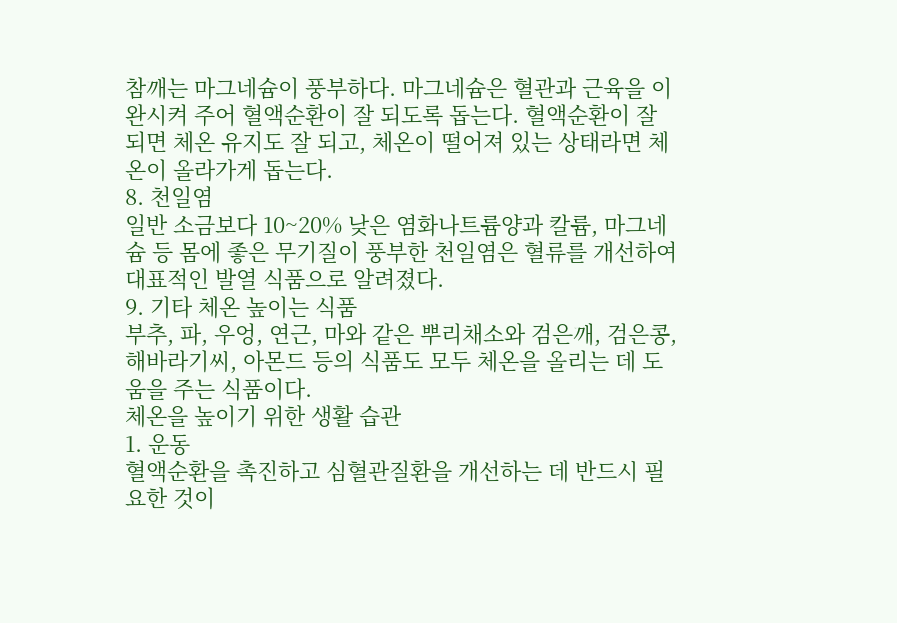참깨는 마그네슘이 풍부하다. 마그네슘은 혈관과 근육을 이완시켜 주어 혈액순환이 잘 되도록 돕는다. 혈액순환이 잘 되면 체온 유지도 잘 되고, 체온이 떨어져 있는 상태라면 체온이 올라가게 돕는다.
8. 천일염
일반 소금보다 10~20% 낮은 염화나트륨양과 칼륨, 마그네슘 등 몸에 좋은 무기질이 풍부한 천일염은 혈류를 개선하여 대표적인 발열 식품으로 알려졌다.
9. 기타 체온 높이는 식품
부추, 파, 우엉, 연근, 마와 같은 뿌리채소와 검은깨, 검은콩, 해바라기씨, 아몬드 등의 식품도 모두 체온을 올리는 데 도움을 주는 식품이다.
체온을 높이기 위한 생활 습관
1. 운동
혈액순환을 촉진하고 심혈관질환을 개선하는 데 반드시 필요한 것이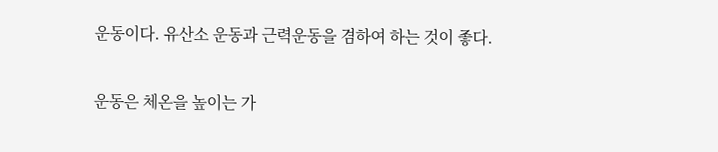운동이다. 유산소 운동과 근력운동을 겸하여 하는 것이 좋다.

운동은 체온을 높이는 가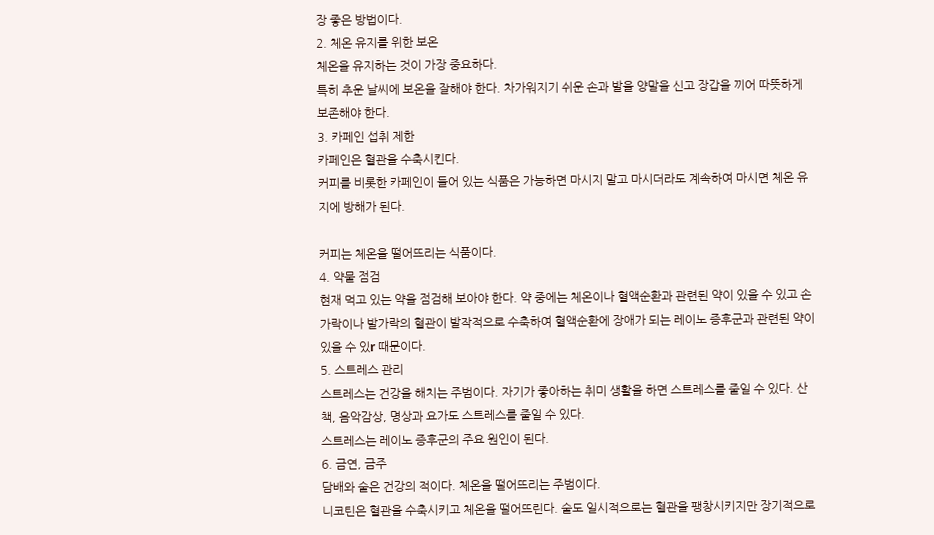장 좋은 방법이다.
2. 체온 유지를 위한 보온
체온을 유지하는 것이 가장 중요하다.
특히 추운 날씨에 보온을 잘해야 한다. 차가워지기 쉬운 손과 발을 양말을 신고 장갑을 끼어 따뜻하게 보존해야 한다.
3. 카페인 섭취 제한
카페인은 혈관을 수축시킨다.
커피를 비롯한 카페인이 들어 있는 식품은 가능하면 마시지 말고 마시더라도 계속하여 마시면 체온 유지에 방해가 된다.

커피는 체온을 떨어뜨리는 식품이다.
4. 약물 점검
현재 먹고 있는 약을 점검해 보아야 한다. 약 중에는 체온이나 혈액순환과 관련된 약이 있을 수 있고 손가락이나 발가락의 혈관이 발작적으로 수축하여 혈액순환에 장애가 되는 레이노 증후군과 관련된 약이 있을 수 있r 때문이다.
5. 스트레스 관리
스트레스는 건강을 해치는 주범이다. 자기가 좋아하는 취미 생활을 하면 스트레스를 줄일 수 있다. 산책, 음악감상, 명상과 요가도 스트레스를 줄일 수 있다.
스트레스는 레이노 증후군의 주요 원인이 된다.
6. 금연, 금주
담배와 술은 건강의 적이다. 체온을 떨어뜨리는 주범이다.
니코틴은 혈관을 수축시키고 체온을 떨어뜨린다. 술도 일시적으로는 혈관을 팽창시키지만 장기적으로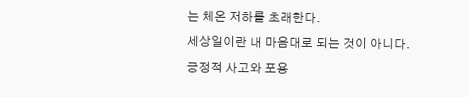는 체온 저하를 초래한다.
세상일이란 내 마음대로 되는 것이 아니다.
긍정적 사고와 포용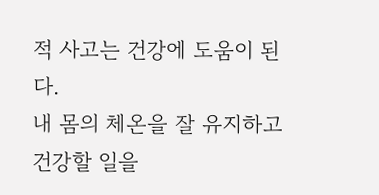적 사고는 건강에 도움이 된다.
내 몸의 체온을 잘 유지하고 건강할 일을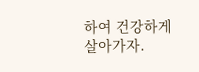하여 건강하게 살아가자.